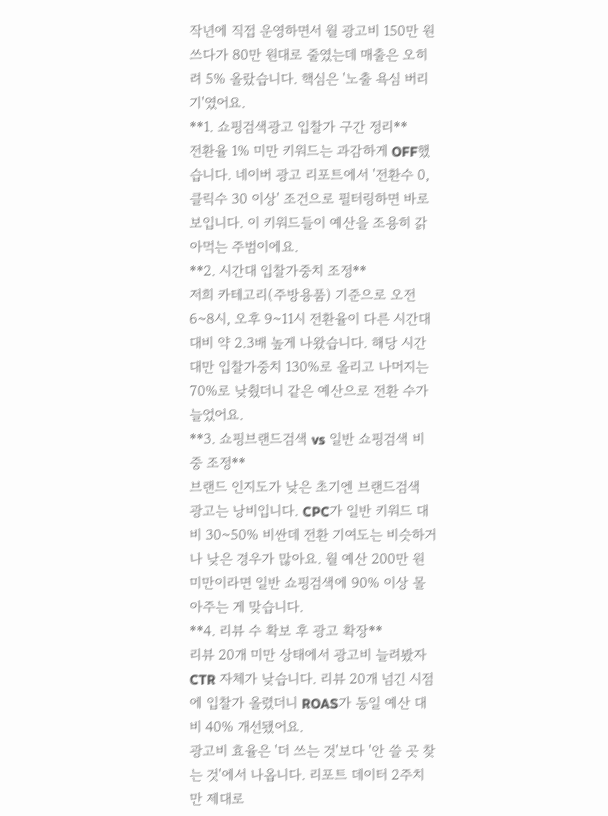작년에 직접 운영하면서 월 광고비 150만 원 쓰다가 80만 원대로 줄였는데 매출은 오히려 5% 올랐습니다. 핵심은 '노출 욕심 버리기'였어요.
**1. 쇼핑검색광고 입찰가 구간 정리**
전환율 1% 미만 키워드는 과감하게 OFF했습니다. 네이버 광고 리포트에서 '전환수 0, 클릭수 30 이상' 조건으로 필터링하면 바로 보입니다. 이 키워드들이 예산을 조용히 갉아먹는 주범이에요.
**2. 시간대 입찰가중치 조정**
저희 카테고리(주방용품) 기준으로 오전 6~8시, 오후 9~11시 전환율이 다른 시간대 대비 약 2.3배 높게 나왔습니다. 해당 시간대만 입찰가중치 130%로 올리고 나머지는 70%로 낮췄더니 같은 예산으로 전환 수가 늘었어요.
**3. 쇼핑브랜드검색 vs 일반 쇼핑검색 비중 조정**
브랜드 인지도가 낮은 초기엔 브랜드검색 광고는 낭비입니다. CPC가 일반 키워드 대비 30~50% 비싼데 전환 기여도는 비슷하거나 낮은 경우가 많아요. 월 예산 200만 원 미만이라면 일반 쇼핑검색에 90% 이상 몰아주는 게 맞습니다.
**4. 리뷰 수 확보 후 광고 확장**
리뷰 20개 미만 상태에서 광고비 늘려봤자 CTR 자체가 낮습니다. 리뷰 20개 넘긴 시점에 입찰가 올렸더니 ROAS가 동일 예산 대비 40% 개선됐어요.
광고비 효율은 '더 쓰는 것'보다 '안 쓸 곳 찾는 것'에서 나옵니다. 리포트 데이터 2주치만 제대로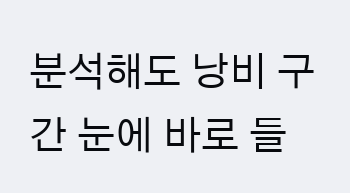분석해도 낭비 구간 눈에 바로 들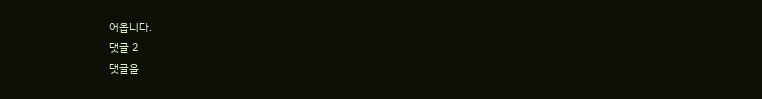어옵니다.
댓글 2
댓글을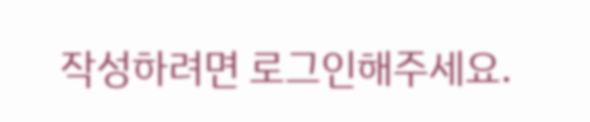작성하려면 로그인해주세요.